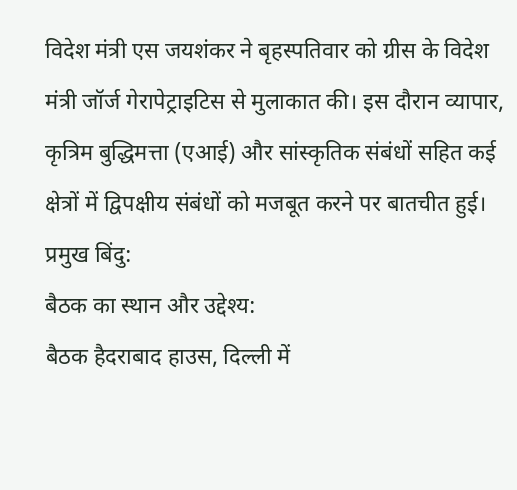विदेश मंत्री एस जयशंकर ने बृहस्पतिवार को ग्रीस के विदेश मंत्री जॉर्ज गेरापेट्राइटिस से मुलाकात की। इस दौरान व्यापार, कृत्रिम बुद्धिमत्ता (एआई) और सांस्कृतिक संबंधों सहित कई क्षेत्रों में द्विपक्षीय संबंधों को मजबूत करने पर बातचीत हुई।
प्रमुख बिंदु:
बैठक का स्थान और उद्देश्य:
बैठक हैदराबाद हाउस, दिल्ली में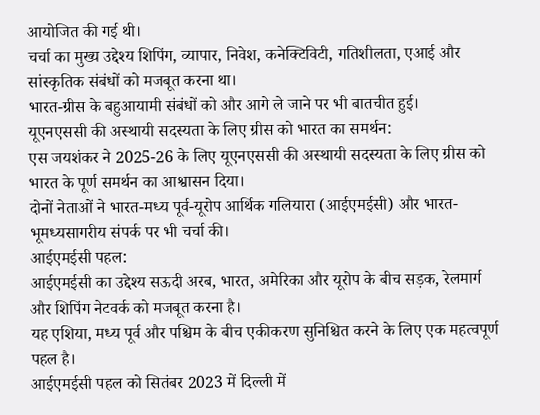आयोजित की गई थी।
चर्चा का मुख्य उद्देश्य शिपिंग, व्यापार, निवेश, कनेक्टिविटी, गतिशीलता, एआई और सांस्कृतिक संबंधों को मजबूत करना था।
भारत-ग्रीस के बहुआयामी संबंधों को और आगे ले जाने पर भी बातचीत हुई।
यूएनएससी की अस्थायी सदस्यता के लिए ग्रीस को भारत का समर्थन:
एस जयशंकर ने 2025-26 के लिए यूएनएससी की अस्थायी सदस्यता के लिए ग्रीस को भारत के पूर्ण समर्थन का आश्वासन दिया।
दोनों नेताओं ने भारत-मध्य पूर्व-यूरोप आर्थिक गलियारा (आईएमईसी) और भारत-भूमध्यसागरीय संपर्क पर भी चर्चा की।
आईएमईसी पहल:
आईएमईसी का उद्देश्य सऊदी अरब, भारत, अमेरिका और यूरोप के बीच सड़क, रेलमार्ग और शिपिंग नेटवर्क को मजबूत करना है।
यह एशिया, मध्य पूर्व और पश्चिम के बीच एकीकरण सुनिश्चित करने के लिए एक महत्वपूर्ण पहल है।
आईएमईसी पहल को सितंबर 2023 में दिल्ली में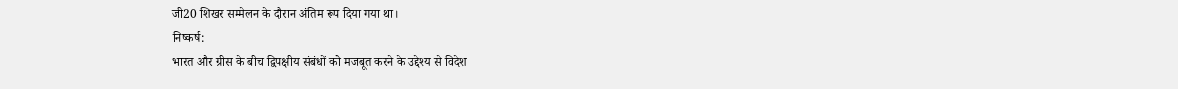जी20 शिखर सम्मेलन के दौरान अंतिम रूप दिया गया था।
निष्कर्ष:
भारत और ग्रीस के बीच द्विपक्षीय संबंधों को मजबूत करने के उद्देश्य से विदेश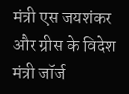मंत्री एस जयशंकर और ग्रीस के विदेश मंत्री जॉर्ज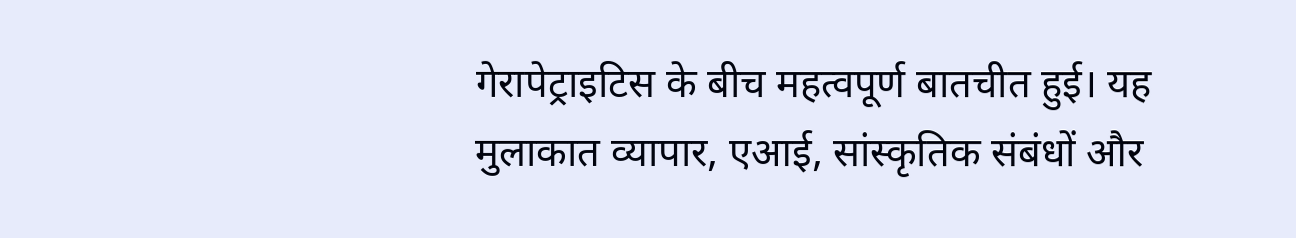गेरापेट्राइटिस के बीच महत्वपूर्ण बातचीत हुई। यह मुलाकात व्यापार, एआई, सांस्कृतिक संबंधों और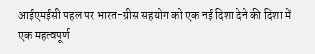आईएमईसी पहल पर भारत-ग्रीस सहयोग को एक नई दिशा देने की दिशा में एक महत्वपूर्ण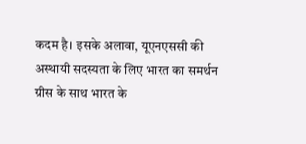कदम है। इसके अलावा, यूएनएससी की अस्थायी सदस्यता के लिए भारत का समर्थन ग्रीस के साथ भारत के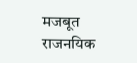मजबूत राजनयिक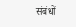संबंधों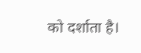को दर्शाता है।